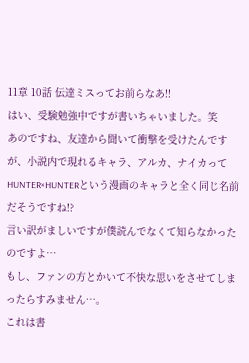11章 10話 伝達ミスってお前らなあ!!
はい、受験勉強中ですが書いちゃいました。笑
あのですね、友達から聞いて衝撃を受けたんですが、小説内で現れるキャラ、アルカ、ナイカってHUNTER×HUNTERという漫画のキャラと全く同じ名前だそうですね!?
言い訳がましいですが僕読んでなくて知らなかったのですよ…
もし、ファンの方とかいて不快な思いをさせてしまったらすみません…。
これは書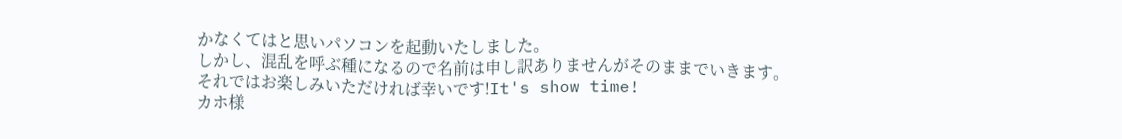かなくてはと思いパソコンを起動いたしました。
しかし、混乱を呼ぶ種になるので名前は申し訳ありませんがそのままでいきます。
それではお楽しみいただければ幸いです!It's show time!
カホ様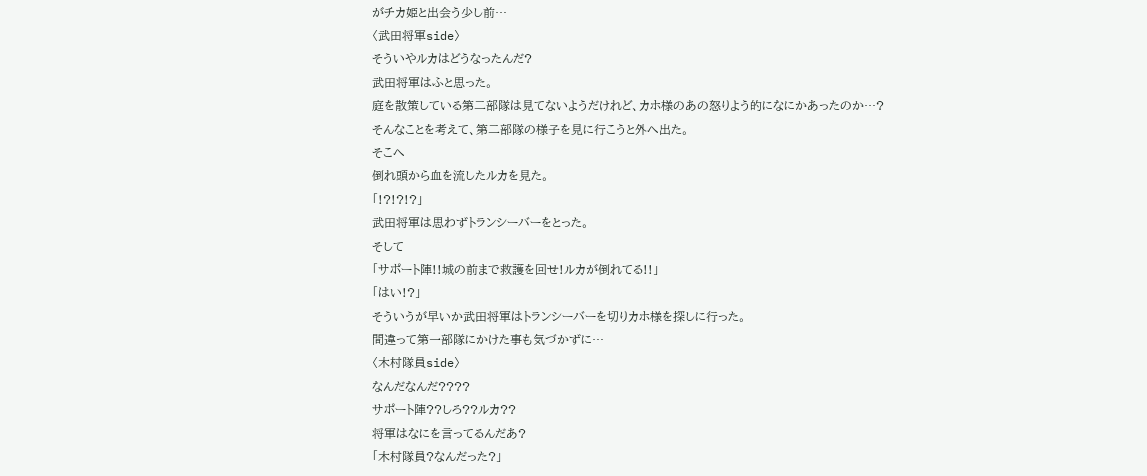がチカ姫と出会う少し前…
〈武田将軍side〉
そういやルカはどうなったんだ?
武田将軍はふと思った。
庭を散策している第二部隊は見てないようだけれど、カホ様のあの怒りよう的になにかあったのか…?
そんなことを考えて、第二部隊の様子を見に行こうと外へ出た。
そこへ
倒れ頭から血を流したルカを見た。
「!?!?!?」
武田将軍は思わずトランシーバーをとった。
そして
「サポート陣!!城の前まで救護を回せ!ルカが倒れてる!!」
「はい!?」
そういうが早いか武田将軍はトランシーバーを切りカホ様を探しに行った。
間違って第一部隊にかけた事も気づかずに…
〈木村隊員side〉
なんだなんだ????
サポート陣??しろ??ルカ??
将軍はなにを言ってるんだあ?
「木村隊員?なんだった?」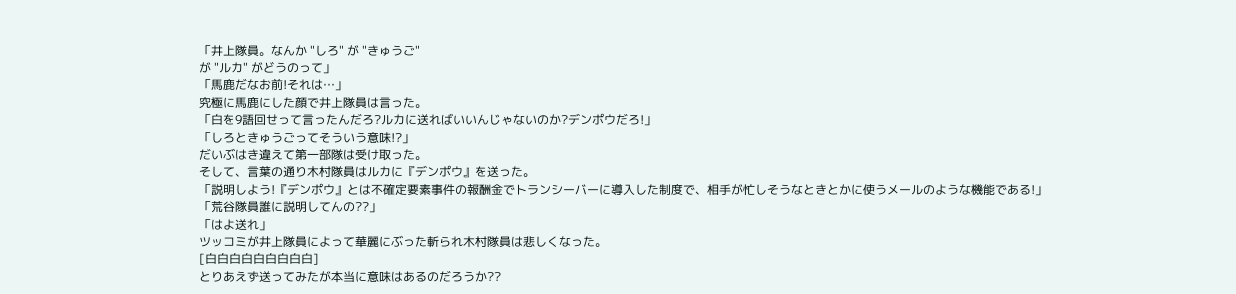「井上隊員。なんか "しろ" が "きゅうご"
が "ルカ" がどうのって」
「馬鹿だなお前!それは…」
究極に馬鹿にした顔で井上隊員は言った。
「白を9語回せって言ったんだろ?ルカに送ればいいんじゃないのか?デンポウだろ!」
「しろときゅうごってそういう意味!?」
だいぶはき違えて第一部隊は受け取った。
そして、言葉の通り木村隊員はルカに『デンポウ』を送った。
「説明しよう!『デンポウ』とは不確定要素事件の報酬金でトランシーバーに導入した制度で、相手が忙しそうなときとかに使うメールのような機能である!」
「荒谷隊員誰に説明してんの??」
「はよ送れ」
ツッコミが井上隊員によって華麗にぶった斬られ木村隊員は悲しくなった。
[白白白白白白白白白]
とりあえず送ってみたが本当に意味はあるのだろうか??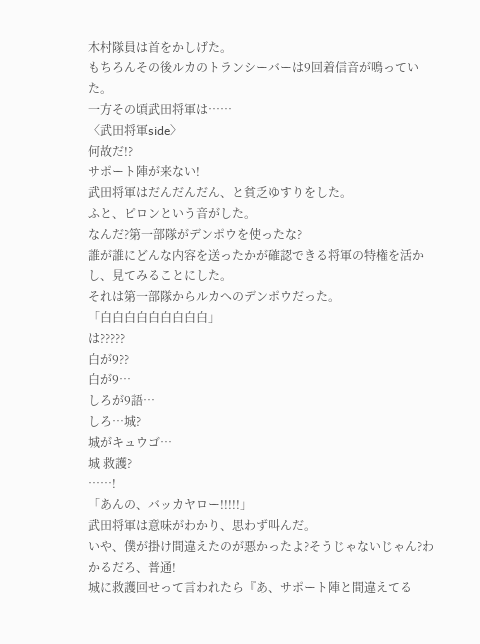木村隊員は首をかしげた。
もちろんその後ルカのトランシーバーは9回着信音が鳴っていた。
一方その頃武田将軍は……
〈武田将軍side〉
何故だ!?
サポート陣が来ない!
武田将軍はだんだんだん、と貧乏ゆすりをした。
ふと、ピロンという音がした。
なんだ?第一部隊がデンポウを使ったな?
誰が誰にどんな内容を送ったかが確認できる将軍の特権を活かし、見てみることにした。
それは第一部隊からルカへのデンポウだった。
「白白白白白白白白白」
は?????
白が9??
白が9…
しろが9語…
しろ…城?
城がキュウゴ…
城 救護?
……!
「あんの、バッカヤロー!!!!!」
武田将軍は意味がわかり、思わず叫んだ。
いや、僕が掛け間違えたのが悪かったよ?そうじゃないじゃん?わかるだろ、普通!
城に救護回せって言われたら『あ、サポート陣と間違えてる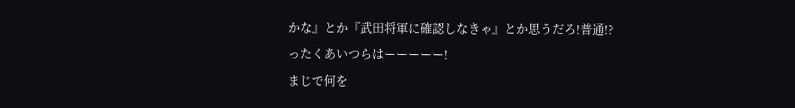かな』とか『武田将軍に確認しなきゃ』とか思うだろ!普通!?
ったくあいつらはーーーーー!
まじで何を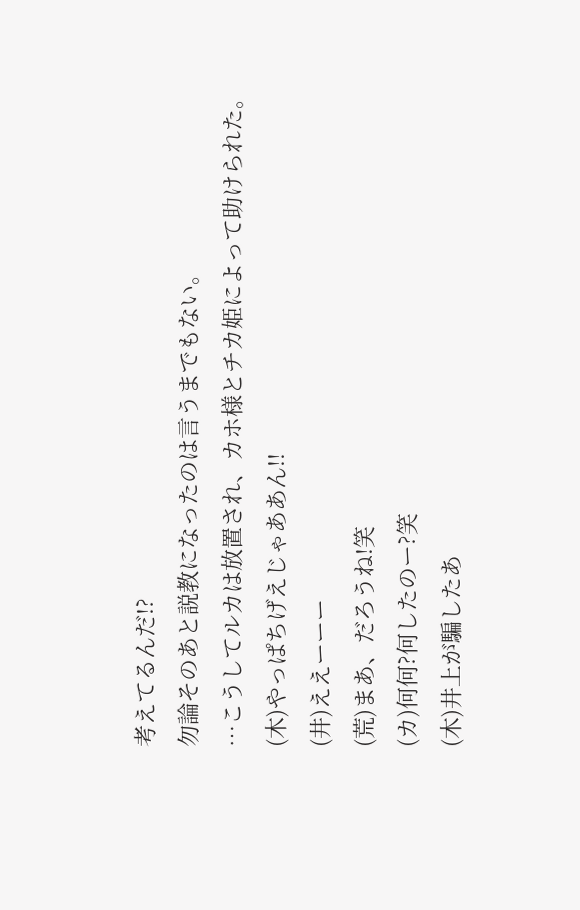考えてるんだ!?
勿論そのあと説教になったのは言うまでもない。
…こうしてルカは放置され、カホ様とチカ姫によって助けられた。
(木)やっぱちげえじゃああん!!
(井)ええーーー
(荒)まあ、だろうね!笑
(カ)何何?何したのー?笑
(木)井上が騙したあ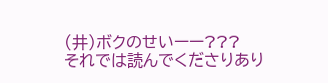(井)ボクのせいーー???
それでは読んでくださりあり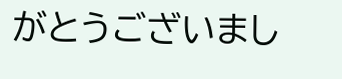がとうございまし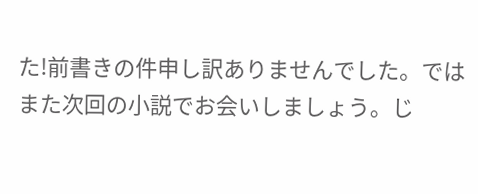た!前書きの件申し訳ありませんでした。ではまた次回の小説でお会いしましょう。じ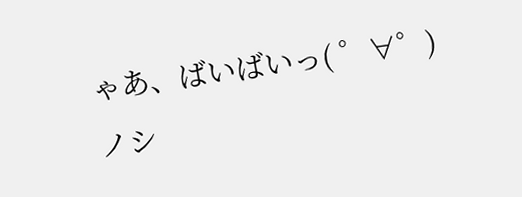ゃあ、ばいばいっ( ゜∀゜)ノシ